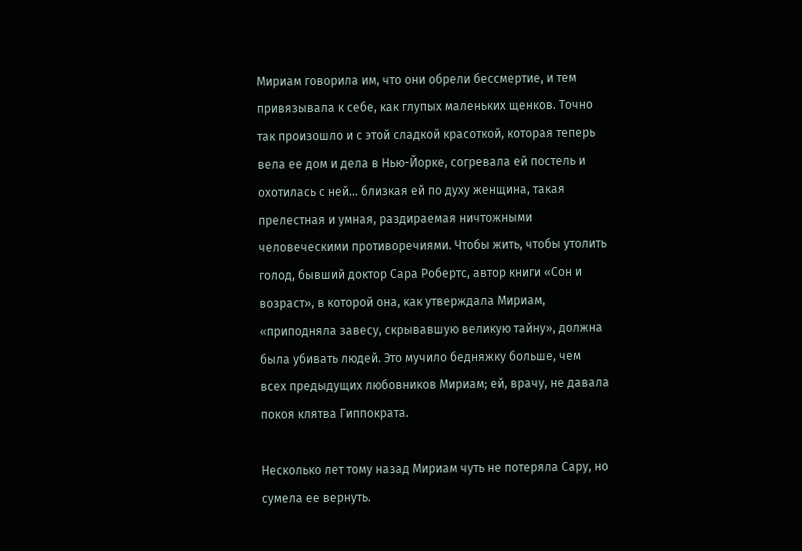Мириам говорила им, что они обрели бессмертие, и тем привязывала к себе, как глупых маленьких щенков. Точно так произошло и с этой сладкой красоткой, которая теперь вела ее дом и дела в Нью-Йорке, согревала ей постель и охотилась с ней... близкая ей по духу женщина, такая прелестная и умная, раздираемая ничтожными человеческими противоречиями. Чтобы жить, чтобы утолить голод, бывший доктор Сара Робертс, автор книги «Сон и возраст», в которой она, как утверждала Мириам, «приподняла завесу, скрывавшую великую тайну», должна была убивать людей. Это мучило бедняжку больше, чем всех предыдущих любовников Мириам; ей, врачу, не давала покоя клятва Гиппократа.

Несколько лет тому назад Мириам чуть не потеряла Сару, но сумела ее вернуть.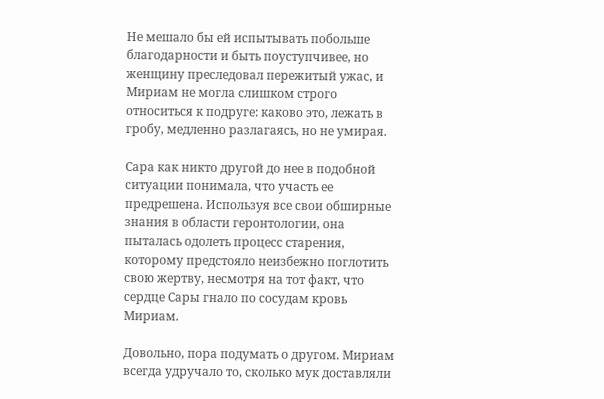Не мешало бы ей испытывать побольше благодарности и быть поуступчивее, но женщину преследовал пережитый ужас, и Мириам не могла слишком строго относиться к подруге: каково это, лежать в гробу, медленно разлагаясь, но не умирая.

Сара как никто другой до нее в подобной ситуации понимала, что участь ее предрешена. Используя все свои обширные знания в области геронтологии, она пыталась одолеть процесс старения, которому предстояло неизбежно поглотить свою жертву, несмотря на тот факт, что сердце Сары гнало по сосудам кровь Мириам.

Довольно, пора подумать о другом. Мириам всегда удручало то, сколько мук доставляли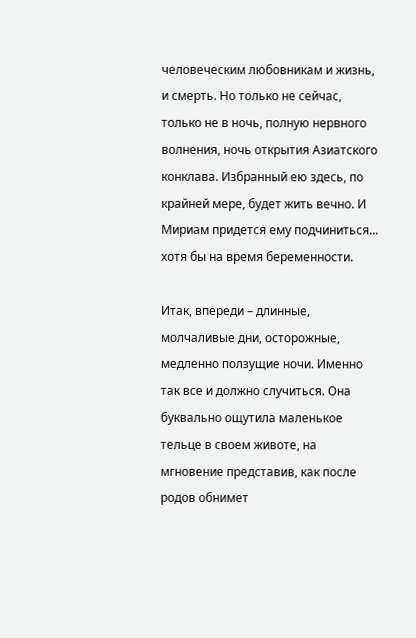человеческим любовникам и жизнь, и смерть. Но только не сейчас, только не в ночь, полную нервного волнения, ночь открытия Азиатского конклава. Избранный ею здесь, по крайней мере, будет жить вечно. И Мириам придется ему подчиниться... хотя бы на время беременности.

Итак, впереди – длинные, молчаливые дни, осторожные, медленно ползущие ночи. Именно так все и должно случиться. Она буквально ощутила маленькое тельце в своем животе, на мгновение представив, как после родов обнимет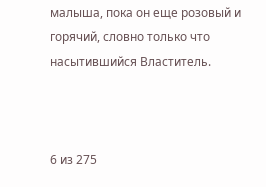малыша, пока он еще розовый и горячий, словно только что насытившийся Властитель.



6 из 275